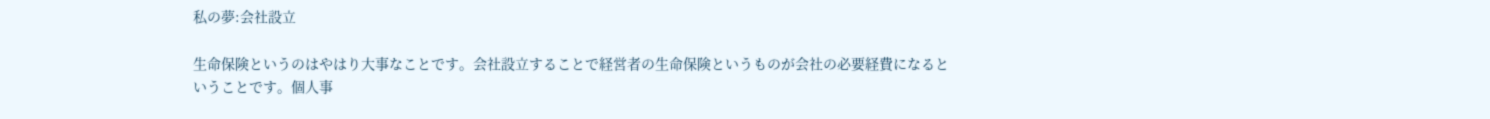私の夢:会社設立

生命保険というのはやはり大事なことです。会社設立することで経営者の生命保険というものが会社の必要経費になるということです。個人事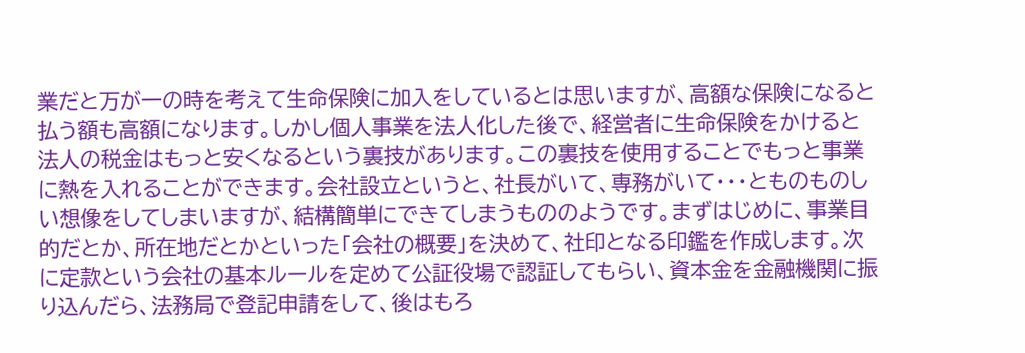業だと万が一の時を考えて生命保険に加入をしているとは思いますが、高額な保険になると払う額も高額になります。しかし個人事業を法人化した後で、経営者に生命保険をかけると法人の税金はもっと安くなるという裏技があります。この裏技を使用することでもっと事業に熱を入れることができます。会社設立というと、社長がいて、専務がいて・・・とものものしい想像をしてしまいますが、結構簡単にできてしまうもののようです。まずはじめに、事業目的だとか、所在地だとかといった「会社の概要」を決めて、社印となる印鑑を作成します。次に定款という会社の基本ルールを定めて公証役場で認証してもらい、資本金を金融機関に振り込んだら、法務局で登記申請をして、後はもろ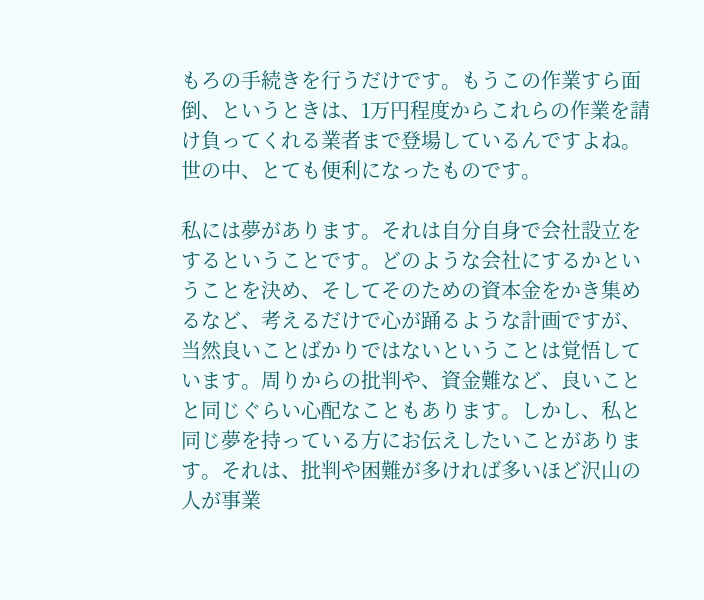もろの手続きを行うだけです。もうこの作業すら面倒、というときは、1万円程度からこれらの作業を請け負ってくれる業者まで登場しているんですよね。世の中、とても便利になったものです。

私には夢があります。それは自分自身で会社設立をするということです。どのような会社にするかということを決め、そしてそのための資本金をかき集めるなど、考えるだけで心が踊るような計画ですが、当然良いことばかりではないということは覚悟しています。周りからの批判や、資金難など、良いことと同じぐらい心配なこともあります。しかし、私と同じ夢を持っている方にお伝えしたいことがあります。それは、批判や困難が多ければ多いほど沢山の人が事業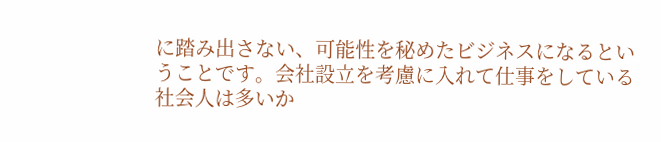に踏み出さない、可能性を秘めたビジネスになるということです。会社設立を考慮に入れて仕事をしている社会人は多いか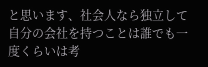と思います、社会人なら独立して自分の会社を持つことは誰でも一度くらいは考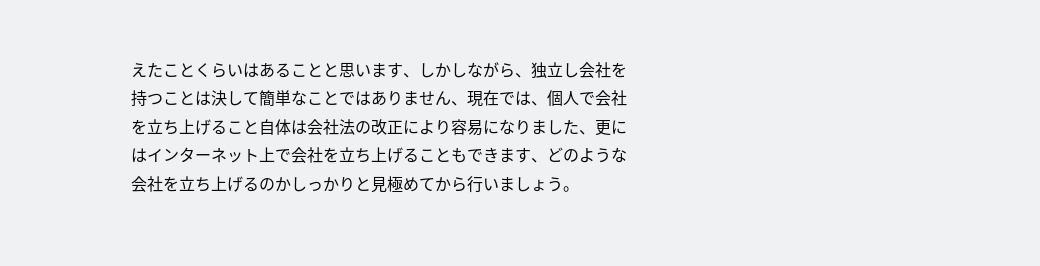えたことくらいはあることと思います、しかしながら、独立し会社を持つことは決して簡単なことではありません、現在では、個人で会社を立ち上げること自体は会社法の改正により容易になりました、更にはインターネット上で会社を立ち上げることもできます、どのような会社を立ち上げるのかしっかりと見極めてから行いましょう。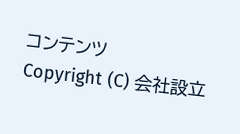コンテンツ
Copyright (C) 会社設立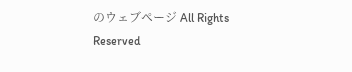のウェブページ All Rights Reserved